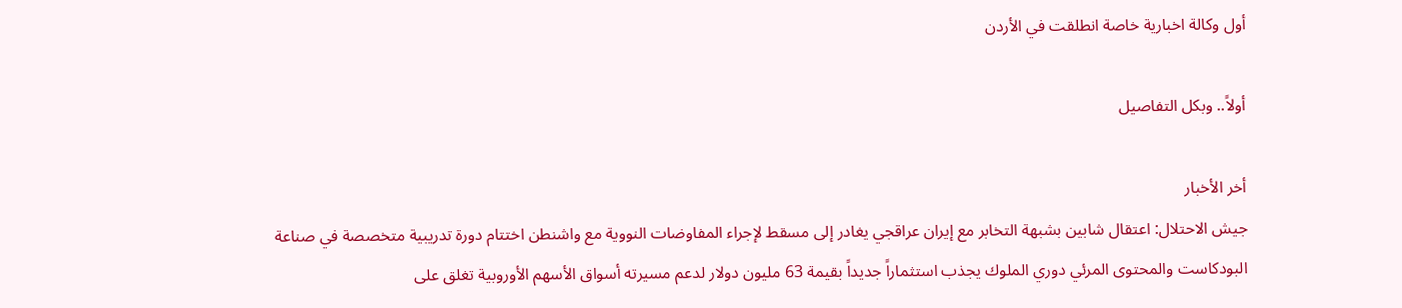أول وكالة اخبارية خاصة انطلقت في الأردن

أولاً.. وبكل التفاصيل

أخر الأخبار
جيش الاحتلال: اعتقال شابين بشبهة التخابر مع إيران عراقجي يغادر إلى مسقط لإجراء المفاوضات النووية مع واشنطن اختتام دورة تدريبية متخصصة في صناعة البودكاست والمحتوى المرئي دوري الملوك يجذب استثماراً جديداً بقيمة 63 مليون دولار لدعم مسيرته أسواق الأسهم الأوروبية تغلق على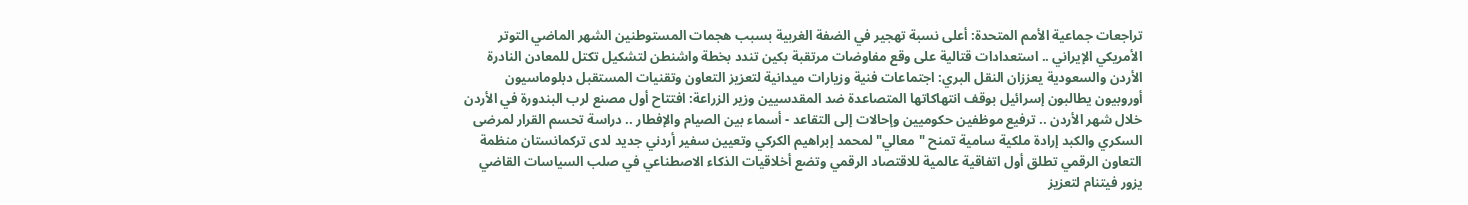تراجعات جماعية الأمم المتحدة: أعلى نسبة تهجير في الضفة الغربية بسبب هجمات المستوطنين الشهر الماضي التوتر الأمريكي الإيراني .. استعدادات قتالية على وقع مفاوضات مرتقبة بكين تندد بخطة واشنطن لتشكيل تكتل للمعادن النادرة الأردن والسعودية يعززان النقل البري: اجتماعات فنية وزيارات ميدانية لتعزيز التعاون وتقنيات المستقبل دبلوماسيون أوروبيون يطالبون إسرائيل بوقف انتهاكاتها المتصاعدة ضد المقدسيين وزير الزراعة: افتتاح أول مصنع لرب البندورة في الأردن خلال شهر الأردن .. ترفيع موظفين حكوميين وإحالات إلى التقاعد - أسماء بين الصيام والإفطار .. دراسة تحسم القرار لمرضى السكري والكبد إرادة ملكية سامية تمنح "معالي" لمحمد إبراهيم الكركي وتعيين سفير أردني جديد لدى تركمانستان منظمة التعاون الرقمي تطلق أول اتفاقية عالمية للاقتصاد الرقمي وتضع أخلاقيات الذكاء الاصطناعي في صلب السياسات القاضي يزور فيتنام لتعزيز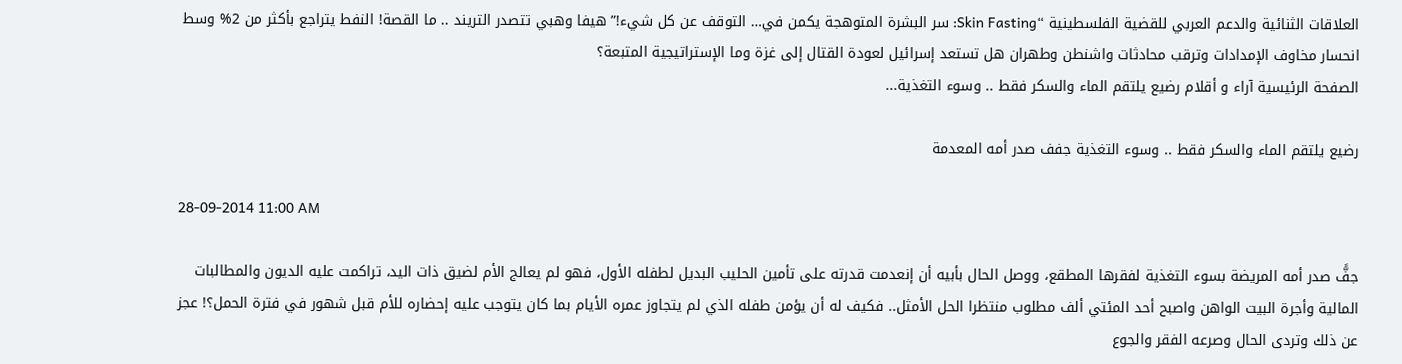العلاقات الثنائية والدعم العربي للقضية الفلسطينية “Skin Fasting: سر البشرة المتوهجة يكمن في… التوقف عن كل شيء!” هيفا وهبي تتصدر التريند .. ما القصة! النفط يتراجع بأكثر من 2% وسط انحسار مخاوف الإمدادات وترقب محادثات واشنطن وطهران هل تستعد إسرائيل لعودة القتال إلى غزة وما الإستراتيجية المتبعة؟
الصفحة الرئيسية آراء و أقلام رضيع يلتقم الماء والسكر فقط .. وسوء التغذية...

رضيع يلتقم الماء والسكر فقط .. وسوء التغذية جفف صدر أمه المعدمة

28-09-2014 11:00 AM

جفًّ صدر أمه المريضة بسوء التغذية لفقرها المطقع، ووصل الحال بأبيه أن إنعدمت قدرته على تأمين الحليب البديل لطفله الأول، فهو لم يعالج الأم لضيق ذات اليد، تراكمت عليه الديون والمطالبات المالية وأجرة البيت الواهن واصبح أحد المئتي ألف مطلوب منتظرا الحل الأمثل.. فكيف له أن يؤمن طفله الذي لم يتجاوز عمره الأيام بما كان يتوجب عليه إحضاره للأم قبل شهور في فترة الحمل؟! عجز عن ذلك وتردى الحال وصرعه الفقر والجوع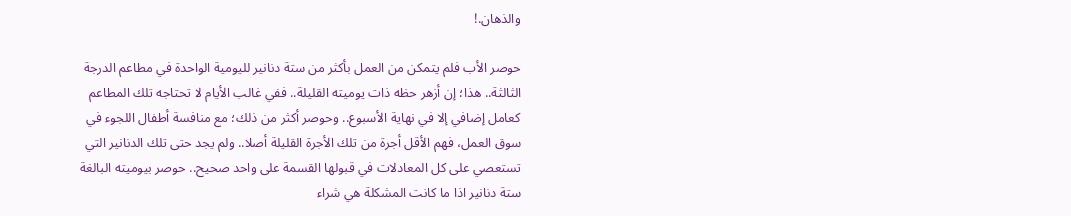والذهان.!

حوصر الأب فلم يتمكن من العمل بأكثر من ستة دنانير لليومية الواحدة في مطاعم الدرجة الثالثة.. هذا؛ إن أزهر حظه ذات يوميته القليلة.. ففي غالب الأيام لا تحتاجه تلك المطاعم كعامل إضافي إلا في نهاية الأسبوع.. وحوصر أكثر من ذلك؛ مع منافسة أطفال اللجوء في سوق العمل، فهم الأقل أجرة من تلك الأجرة القليلة أصلا.. ولم يجد حتى تلك الدنانير التي تستعصي على كل المعادلات في قبولها القسمة على واحد صحيح.. حوصر بيوميته البالغة ستة دنانير اذا ما كانت المشكلة هي شراء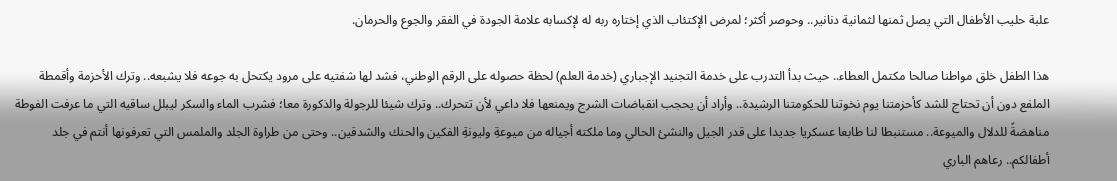علبة حليب الأطفال التي يصل ثمنها لثمانية دنانير.. وحوصر أكثر؛ لمرض الإكتئاب الذي إختاره ربه له لإكسابه علامة الجودة في الفقر والجوع والحرمان.

هذا الطفل خلق مواطنا صالحا مكتمل العطاء.. حيث بدأ التدرب على خدمة التجنيد الإجباري (خدمة العلم) لحظة حصوله على الرقم الوطني، فشد لها شفتيه على مرود يكتحل به جوعه فلا يشبعه.. وترك الأحزمة وأقمطة الملفع دون أن تحتاج للشد كأحزمتنا يوم نخوتنا للحكومتنا الرشيدة.. وأراد أن يحجب انقباضات الشرج ويمنعها فلا داعي لأن تتحرك.. وترك شيئا للرجولة والذكورة معا؛ فشرب الماء والسكر ليبلل ساقيه التي ما عرفت الفوطة مناهضةً للدلال والميوعة.. مستنبطا لنا طابعا عسكريا جديدا على قدر الجيل والنشئ الحالي وما ملكته أجياله من ميوعةِ وليونةِ الفكين والحنك والشدقين.. وحتى من طراوة الجلد والملمس التي تعرفونها أنتم في جلد أطفالكم.. رعاهم الباري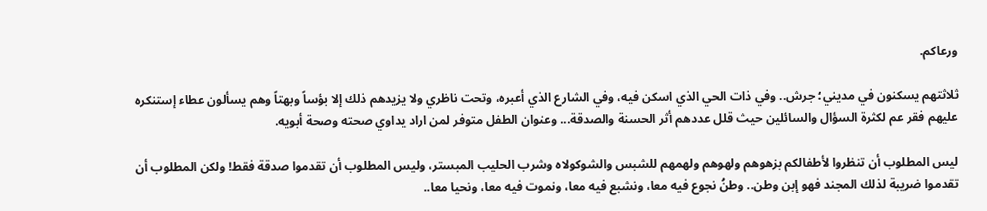ورعاكم.

ثلاثتهم يسكنون في مديني؛ جرش.. وفي ذات الحي الذي اسكن فيه، وفي الشارع الذي أعبره، وتحت ناظري ولا يزيدهم ذلك إلا بؤساً وبهتاً وهم يسألون عطاء إستنكره عليهم فقر عم لكثرة السؤال والسائلين حيث قلل عددهم أثر الحسنة والصدقة... وعنوان الطفل متوفر لمن اراد يداوي صحته وصحة أبويه.

ليس المطلوب أن تنظروا لأطفالكم بزهوهم ولهوهم ولهمهم للشبس والشوكولاه وشرب الحليب المبستر، وليس المطلوب أن تقدموا صدقة فقط! ولكن المطلوب أن تقدموا ضريبة لذلك المجند فهو إبن وطن.. وطنُ نجوع فيه معا، ونشبع فيه معا، ونموت فيه معا، ونحيا معا..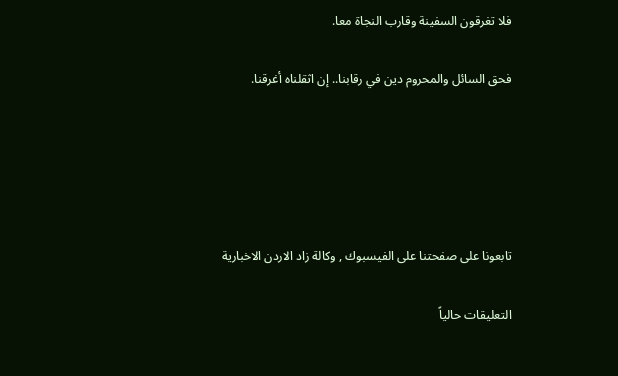فلا تغرقون السفينة وقارب النجاة معا.

فحق السائل والمحروم دين في رقابنا.. إن اثقلناه أغرقنا.





تابعونا على صفحتنا على الفيسبوك , وكالة زاد الاردن الاخبارية

التعليقات حالياً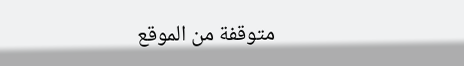متوقفة من الموقع